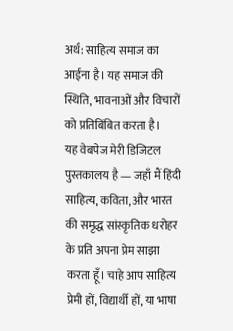अर्थ: साहित्य समाज का आईना है। यह समाज की स्थिति, भावनाओं और विचारों को प्रतिबिंबित करता है।
यह वेबपेज मेरी डिजिटल पुस्तकालय है — जहाँ मैं हिंदी साहित्य, कविता, और भारत की समृद्ध सांस्कृतिक धरोहर के प्रति अपना प्रेम साझा करता हूँ। चाहे आप साहित्य प्रेमी हों, विद्यार्थी हों, या भाषा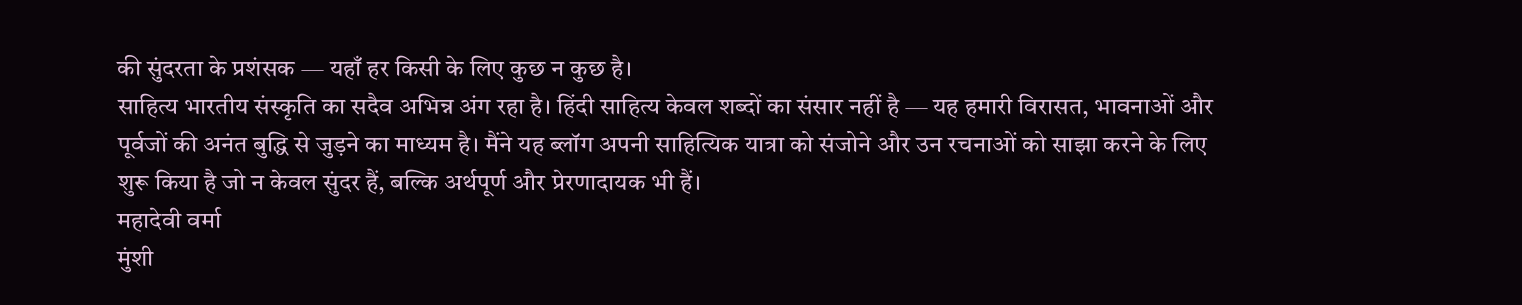की सुंदरता के प्रशंसक — यहाँ हर किसी के लिए कुछ न कुछ है।
साहित्य भारतीय संस्कृति का सदैव अभिन्न अंग रहा है। हिंदी साहित्य केवल शब्दों का संसार नहीं है — यह हमारी विरासत, भावनाओं और पूर्वजों की अनंत बुद्धि से जुड़ने का माध्यम है। मैंने यह ब्लॉग अपनी साहित्यिक यात्रा को संजोने और उन रचनाओं को साझा करने के लिए शुरू किया है जो न केवल सुंदर हैं, बल्कि अर्थपूर्ण और प्रेरणादायक भी हैं।
महादेवी वर्मा
मुंशी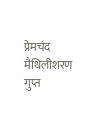प्रेमचंद
मैथिलीशरण गुप्त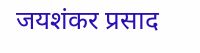जयशंकर प्रसाद